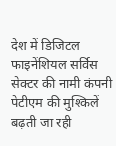देश में डिजिटल फाइनेंशियल सर्विस सेक्टर की नामी कंपनी पेटीएम की मुश्किलें बढ़ती जा रही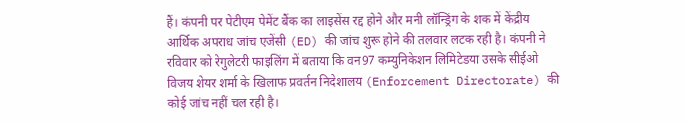हैं। कंपनी पर पेटीएम पेमेंट बैंक का लाइसेंस रद्द होने और मनी लॉन्ड्रिंग के शक में केंद्रीय आर्थिक अपराध जांच एजेंसी (ED) की जांच शुरू होने की तलवार लटक रही है। कंपनी ने रविवार को रेगुलेटरी फाइलिंग में बताया कि वन97 कम्युनिकेशन लिमिटेडया उसके सीईओ विजय शेयर शर्मा के खिलाफ प्रवर्तन निदेशालय (Enforcement Directorate) की कोई जांच नहीं चल रही है।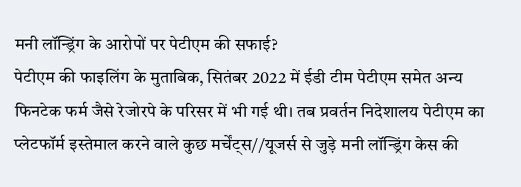मनी लॉन्ड्रिंग के आरोपों पर पेटीएम की सफाई?
पेटीएम की फाइलिंग के मुताबिक, सितंबर 2022 में ईडी टीम पेटीएम समेत अन्य फिनटेक फर्म जैसे रेजोरपे के परिसर में भी गई थी। तब प्रवर्तन निदेशालय पेटीएम का प्लेटफॉर्म इस्तेमाल करने वाले कुछ मर्चेंट्स//यूजर्स से जुड़े मनी लॉन्ड्रिंग केस की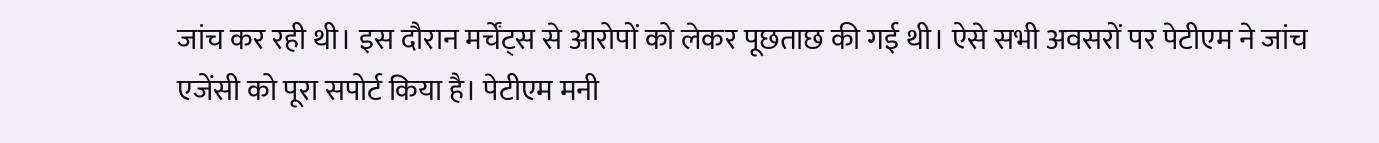जांच कर रही थी। इस दौरान मर्चेंट्स से आरोपों को लेकर पूछताछ की गई थी। ऐसे सभी अवसरों पर पेटीएम ने जांच एजेंसी को पूरा सपोर्ट किया है। पेटीएम मनी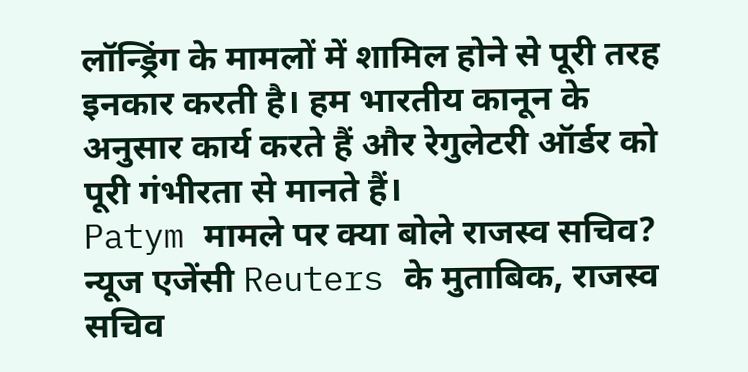लॉन्ड्रिंग के मामलों में शामिल होने से पूरी तरह इनकार करती है। हम भारतीय कानून के अनुसार कार्य करते हैं और रेगुलेटरी ऑर्डर को पूरी गंभीरता से मानते हैं।
Patym मामले पर क्या बोले राजस्व सचिव?
न्यूज एजेंसी Reuters के मुताबिक, राजस्व सचिव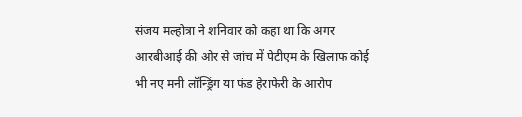संजय मल्होत्रा ने शनिवार को कहा था कि अगर आरबीआई की ओर से जांच में पेटीएम के खिलाफ कोई भी नए मनी लॉन्ड्रिंग या फंड हेराफेरी के आरोप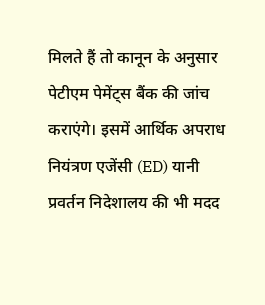मिलते हैं तो कानून के अनुसार पेटीएम पेमेंट्स बैंक की जांच कराएंगे। इसमें आर्थिक अपराध नियंत्रण एजेंसी (ED) यानी प्रवर्तन निदेशालय की भी मदद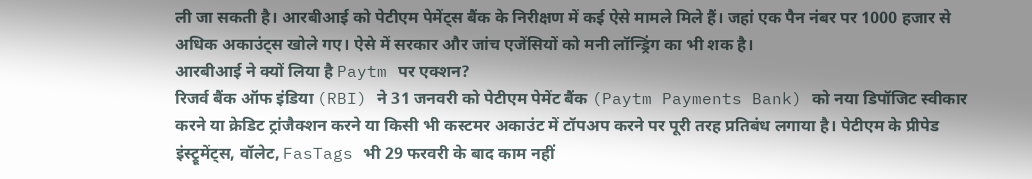ली जा सकती है। आरबीआई को पेटीएम पेमेंट्स बैंक के निरीक्षण में कई ऐसे मामले मिले हैं। जहां एक पैन नंबर पर 1000 हजार से अधिक अकाउंट्स खोले गए। ऐसे में सरकार और जांच एजेंसियों को मनी लॉन्ड्रिंग का भी शक है।
आरबीआई ने क्यों लिया है Paytm पर एक्शन?
रिजर्व बैंक ऑफ इंडिया (RBI) ने 31 जनवरी को पेटीएम पेमेंट बैंक (Paytm Payments Bank) को नया डिपॉजिट स्वीकार करने या क्रेडिट ट्रांजैक्शन करने या किसी भी कस्टमर अकाउंट में टॉपअप करने पर पूरी तरह प्रतिबंध लगाया है। पेटीएम के प्रीपेड इंस्ट्रूमेंट्स, वॉलेट, FasTags भी 29 फरवरी के बाद काम नहीं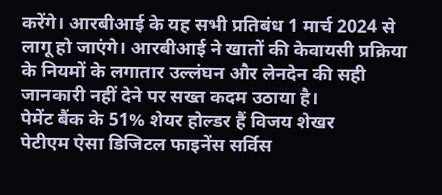करेंगे। आरबीआई के यह सभी प्रतिबंध 1 मार्च 2024 से लागू हो जाएंगे। आरबीआई ने खातों की केवायसी प्रक्रिया के नियमों के लगातार उल्लंघन और लेनदेन की सही जानकारी नहीं देने पर सख्त कदम उठाया है।
पेमेंट बैंक के 51% शेयर होल्डर हैं विजय शेखर
पेटीएम ऐसा डिजिटल फाइनेंस सर्विस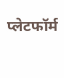प्लेटफॉर्म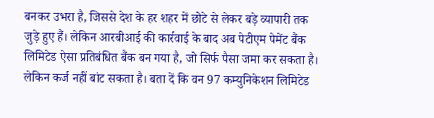बनकर उभरा है, जिससे देश के हर शहर में छोटे से लेकर बड़े व्यापारी तक जुड़े हुए हैं। लेकिन आरबीआई की कार्रवाई के बाद अब पेटीएम पेमेंट बैंक लिमिटेड ऐसा प्रतिबंधित बैंक बन गया है, जो सिर्फ पैसा जमा कर सकता है। लेकिन कर्ज नहीं बांट सकता है। बता दें कि वन 97 कम्युनिकेशन लिमिटेड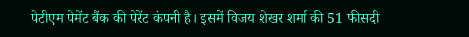पेटीएम पेमेंट बैंक की पेरेंट कंपनी है। इसमें विजय शेखर शर्मा की 51 फीसदी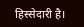हिस्सेदारी है।